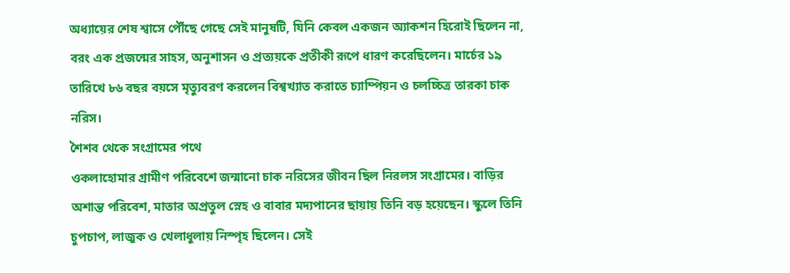অধ্যায়ের শেষ শ্বাসে পৌঁছে গেছে সেই মানুষটি, যিনি কেবল একজন অ্যাকশন হিরোই ছিলেন না, বরং এক প্রজন্মের সাহস, অনুশাসন ও প্রত্যয়কে প্রতীকী রূপে ধারণ করেছিলেন। মার্চের ১৯ তারিখে ৮৬ বছর বয়সে মৃত্যুবরণ করলেন বিশ্বখ্যাত করাতে চ্যাম্পিয়ন ও চলচ্চিত্র তারকা চাক নরিস।
শৈশব থেকে সংগ্রামের পথে
ওকলাহোমার গ্রামীণ পরিবেশে জন্মানো চাক নরিসের জীবন ছিল নিরলস সংগ্রামের। বাড়ির অশান্ত পরিবেশ, মাতার অপ্রতুল স্নেহ ও বাবার মদ্যপানের ছায়ায় তিনি বড় হয়েছেন। স্কুলে তিনি চুপচাপ, লাজুক ও খেলাধুলায় নিস্পৃহ ছিলেন। সেই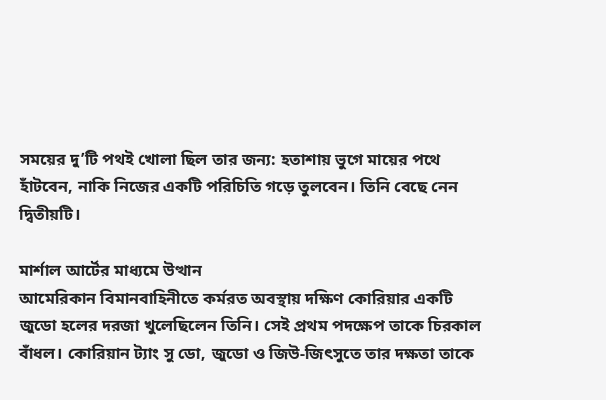সময়ের দু’টি পথই খোলা ছিল তার জন্য: হতাশায় ভুগে মায়ের পথে হাঁটবেন, নাকি নিজের একটি পরিচিতি গড়ে তুলবেন। তিনি বেছে নেন দ্বিতীয়টি।

মার্শাল আর্টের মাধ্যমে উত্থান
আমেরিকান বিমানবাহিনীতে কর্মরত অবস্থায় দক্ষিণ কোরিয়ার একটি জুডো হলের দরজা খুলেছিলেন তিনি। সেই প্রথম পদক্ষেপ তাকে চিরকাল বাঁধল। কোরিয়ান ট্যাং সু ডো, জুডো ও জিউ-জিৎসুতে তার দক্ষতা তাকে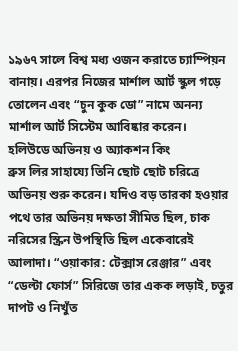১৯৬৭ সালে বিশ্ব মধ্য ওজন করাতে চ্যাম্পিয়ন বানায়। এরপর নিজের মার্শাল আর্ট স্কুল গড়ে তোলেন এবং “চুন কুক ডো” নামে অনন্য মার্শাল আর্ট সিস্টেম আবিষ্কার করেন।
হলিউডে অভিনয় ও অ্যাকশন কিং
ব্রুস লির সাহায্যে তিনি ছোট ছোট চরিত্রে অভিনয় শুরু করেন। যদিও বড় তারকা হওয়ার পথে তার অভিনয় দক্ষতা সীমিত ছিল, চাক নরিসের স্ক্রিন উপস্থিতি ছিল একেবারেই আলাদা। “ওয়াকার: টেক্সাস রেঞ্জার” এবং “ডেল্টা ফোর্স” সিরিজে তার একক লড়াই, চতুর দাপট ও নিখুঁত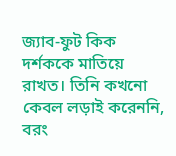জ্যাব-ফুট কিক দর্শককে মাতিয়ে রাখত। তিনি কখনো কেবল লড়াই করেননি, বরং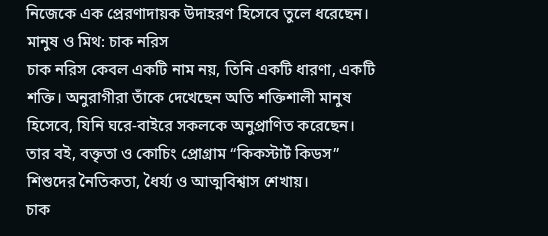নিজেকে এক প্রেরণাদায়ক উদাহরণ হিসেবে তুলে ধরেছেন।
মানুষ ও মিথ: চাক নরিস
চাক নরিস কেবল একটি নাম নয়, তিনি একটি ধারণা, একটি শক্তি। অনুরাগীরা তাঁকে দেখেছেন অতি শক্তিশালী মানুষ হিসেবে, যিনি ঘরে-বাইরে সকলকে অনুপ্রাণিত করেছেন। তার বই, বক্তৃতা ও কোচিং প্রোগ্রাম “কিকস্টার্ট কিডস” শিশুদের নৈতিকতা, ধৈর্য্য ও আত্মবিশ্বাস শেখায়।
চাক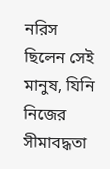নরিস ছিলেন সেই মানুষ, যিনি নিজের সীমাবদ্ধতা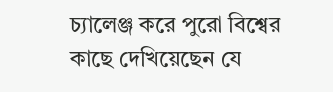চ্যালেঞ্জ করে পুরো বিশ্বের কাছে দেখিয়েছেন যে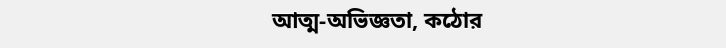আত্ম-অভিজ্ঞতা, কঠোর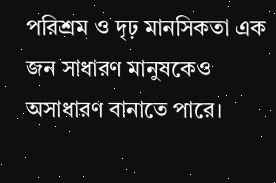পরিশ্রম ও দৃঢ় মানসিকতা এক জন সাধারণ মানুষকেও অসাধারণ বানাতে পারে।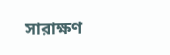সারাক্ষণ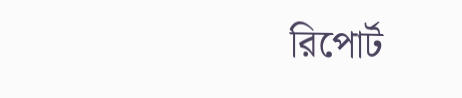রিপোর্ট